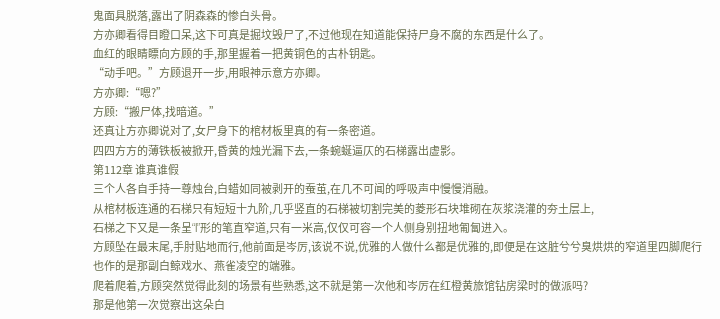鬼面具脱落,露出了阴森森的惨白头骨。
方亦卿看得目瞪口呆,这下可真是掘坟毁尸了,不过他现在知道能保持尸身不腐的东西是什么了。
血红的眼睛瞟向方顾的手,那里握着一把黄铜色的古朴钥匙。
“动手吧。”方顾退开一步,用眼神示意方亦卿。
方亦卿:“嗯?”
方顾:“搬尸体,找暗道。”
还真让方亦卿说对了,女尸身下的棺材板里真的有一条密道。
四四方方的薄铁板被掀开,昏黄的烛光漏下去,一条蜿蜒逼仄的石梯露出虚影。
第112章 谁真谁假
三个人各自手持一尊烛台,白蜡如同被剥开的蚕茧,在几不可闻的呼吸声中慢慢消融。
从棺材板连通的石梯只有短短十九阶,几乎竖直的石梯被切割完美的菱形石块堆砌在灰浆浇灌的夯土层上,
石梯之下又是一条呈“l”形的笔直窄道,只有一米高,仅仅可容一个人侧身别扭地匍匐进入。
方顾坠在最末尾,手肘贴地而行,他前面是岑厉,该说不说,优雅的人做什么都是优雅的,即便是在这脏兮兮臭烘烘的窄道里四脚爬行也作的是那副白鲸戏水、燕雀凌空的端雅。
爬着爬着,方顾突然觉得此刻的场景有些熟悉,这不就是第一次他和岑厉在红橙黄旅馆钻房梁时的做派吗?
那是他第一次觉察出这朵白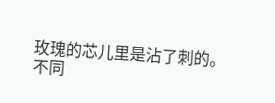玫瑰的芯儿里是沾了刺的。
不同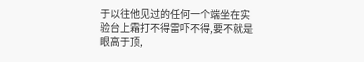于以往他见过的任何一个端坐在实验台上霜打不得雷吓不得,要不就是眼高于顶,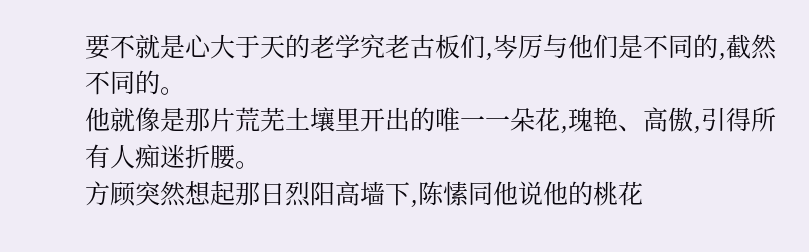要不就是心大于天的老学究老古板们,岑厉与他们是不同的,截然不同的。
他就像是那片荒芜土壤里开出的唯一一朵花,瑰艳、高傲,引得所有人痴迷折腰。
方顾突然想起那日烈阳高墙下,陈愫同他说他的桃花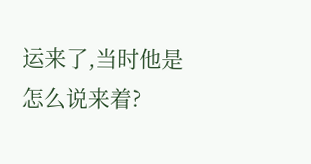运来了,当时他是怎么说来着?